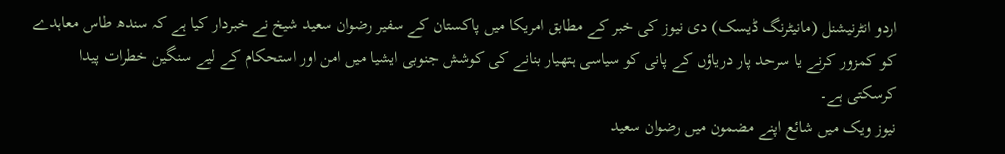اردو انٹرنیشنل (مانیٹرنگ ڈیسک) دی نیوز کی خبر کے مطابق امریکا میں پاکستان کے سفیر رضوان سعید شیخ نے خبردار کیا ہے کہ سندھ طاس معاہدے کو کمزور کرنے یا سرحد پار دریاؤں کے پانی کو سیاسی ہتھیار بنانے کی کوشش جنوبی ایشیا میں امن اور استحکام کے لیے سنگین خطرات پیدا کرسکتی ہے۔
نیوز ویک میں شائع اپنے مضمون میں رضوان سعید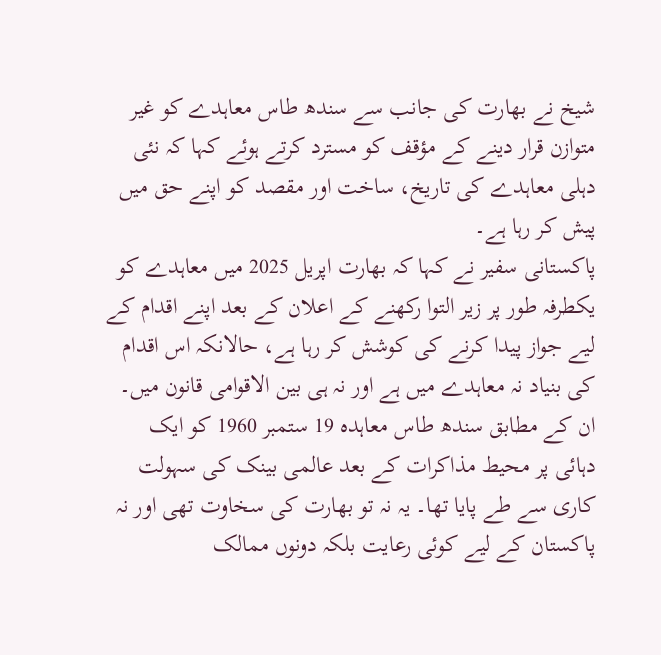شیخ نے بھارت کی جانب سے سندھ طاس معاہدے کو غیر متوازن قرار دینے کے مؤقف کو مسترد کرتے ہوئے کہا کہ نئی دہلی معاہدے کی تاریخ، ساخت اور مقصد کو اپنے حق میں پیش کر رہا ہے۔
پاکستانی سفیر نے کہا کہ بھارت اپریل 2025 میں معاہدے کو یکطرفہ طور پر زیر التوا رکھنے کے اعلان کے بعد اپنے اقدام کے لیے جواز پیدا کرنے کی کوشش کر رہا ہے، حالانکہ اس اقدام کی بنیاد نہ معاہدے میں ہے اور نہ ہی بین الاقوامی قانون میں۔
ان کے مطابق سندھ طاس معاہدہ 19 ستمبر 1960 کو ایک دہائی پر محیط مذاکرات کے بعد عالمی بینک کی سہولت کاری سے طے پایا تھا۔ یہ نہ تو بھارت کی سخاوت تھی اور نہ پاکستان کے لیے کوئی رعایت بلکہ دونوں ممالک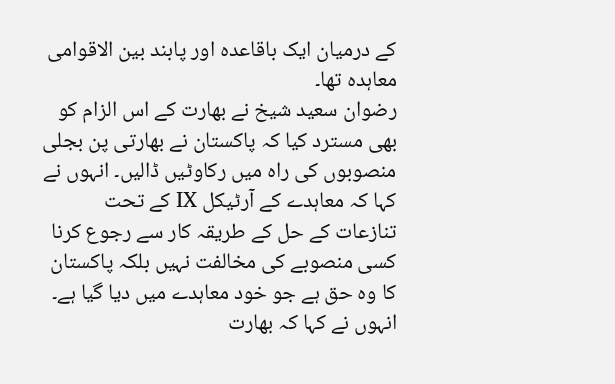کے درمیان ایک باقاعدہ اور پابند بین الاقوامی معاہدہ تھا۔
رضوان سعید شیخ نے بھارت کے اس الزام کو بھی مسترد کیا کہ پاکستان نے بھارتی پن بجلی منصوبوں کی راہ میں رکاوٹیں ڈالیں۔ انہوں نے کہا کہ معاہدے کے آرٹیکل IX کے تحت تنازعات کے حل کے طریقہ کار سے رجوع کرنا کسی منصوبے کی مخالفت نہیں بلکہ پاکستان کا وہ حق ہے جو خود معاہدے میں دیا گیا ہے۔
انہوں نے کہا کہ بھارت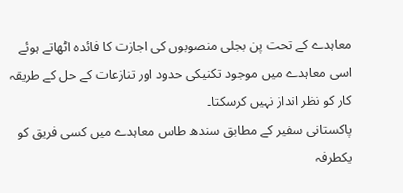معاہدے کے تحت پن بجلی منصوبوں کی اجازت کا فائدہ اٹھاتے ہوئے اسی معاہدے میں موجود تکنیکی حدود اور تنازعات کے حل کے طریقہ کار کو نظر انداز نہیں کرسکتا۔
پاکستانی سفیر کے مطابق سندھ طاس معاہدے میں کسی فریق کو یکطرفہ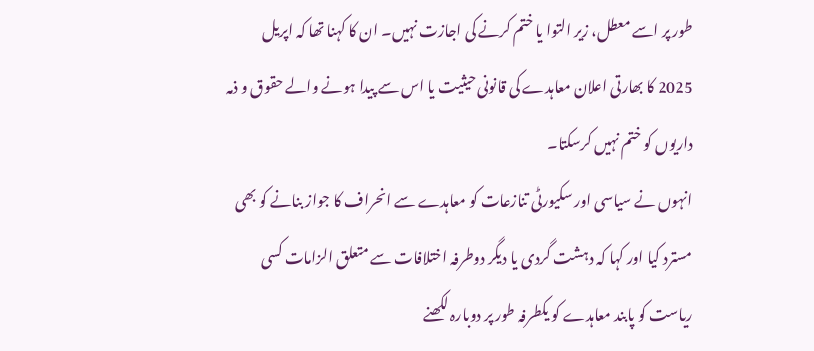طور پر اسے معطل، زیر التوا یا ختم کرنے کی اجازت نہیں۔ ان کا کہنا تھا کہ اپریل 2025 کا بھارتی اعلان معاہدے کی قانونی حیثیت یا اس سے پیدا ہونے والے حقوق و ذمہ داریوں کو ختم نہیں کرسکتا۔
انہوں نے سیاسی اور سکیورٹی تنازعات کو معاہدے سے انحراف کا جواز بنانے کو بھی مسترد کیا اور کہا کہ دہشت گردی یا دیگر دوطرفہ اختلافات سے متعلق الزامات کسی ریاست کو پابند معاہدے کو یکطرفہ طور پر دوبارہ لکھنے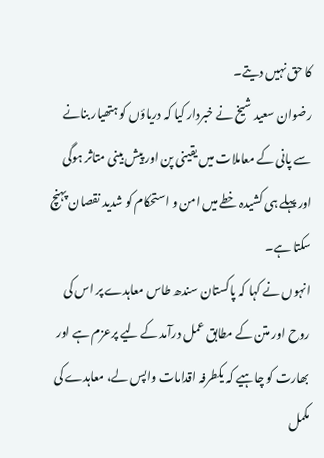کا حق نہیں دیتے۔
رضوان سعید شیخ نے خبردار کیا کہ دریاؤں کو ہتھیار بنانے سے پانی کے معاملات میں یقینی پن اور پیش بینی متاثر ہوگی اور پہلے ہی کشیدہ خطے میں امن و استحکام کو شدید نقصان پہنچ سکتا ہے۔
انہوں نے کہا کہ پاکستان سندھ طاس معاہدے پر اس کی روح اور متن کے مطابق عمل درآمد کے لیے پرعزم ہے اور بھارت کو چاہیے کہ یکطرفہ اقدامات واپس لے، معاہدے کی مکمل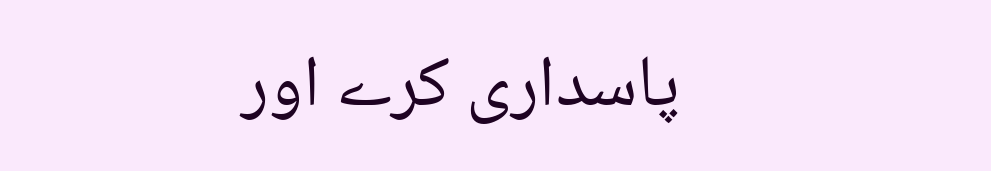پاسداری کرے اور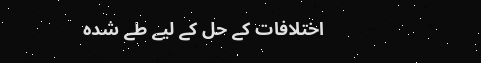اختلافات کے حل کے لیے طے شدہ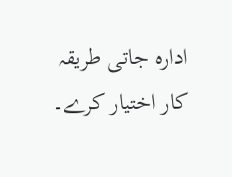ادارہ جاتی طریقہ کار اختیار کرے۔